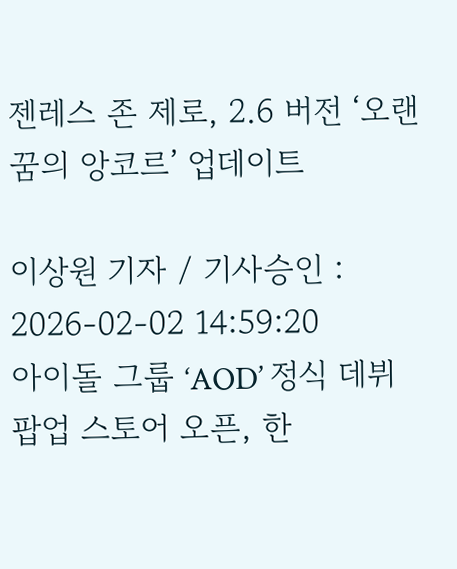젠레스 존 제로, 2.6 버전 ‘오랜 꿈의 앙코르’ 업데이트

이상원 기자 / 기사승인 : 2026-02-02 14:59:20
아이돌 그룹 ‘AOD’ 정식 데뷔
팝업 스토어 오픈, 한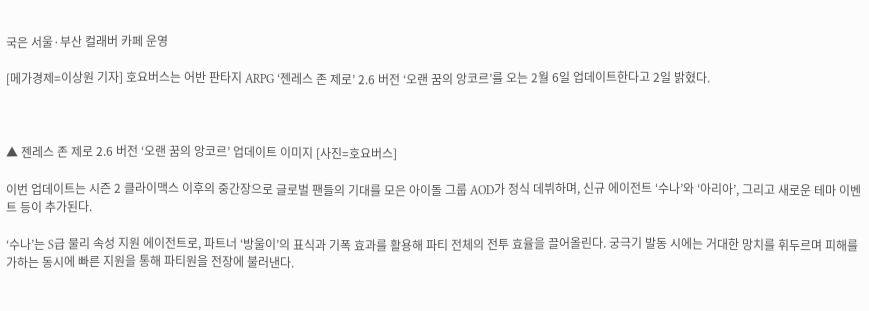국은 서울·부산 컬래버 카페 운영

[메가경제=이상원 기자] 호요버스는 어반 판타지 ARPG ‘젠레스 존 제로’ 2.6 버전 ‘오랜 꿈의 앙코르’를 오는 2월 6일 업데이트한다고 2일 밝혔다.



▲ 젠레스 존 제로 2.6 버전 ‘오랜 꿈의 앙코르’ 업데이트 이미지 [사진=호요버스]

이번 업데이트는 시즌 2 클라이맥스 이후의 중간장으로 글로벌 팬들의 기대를 모은 아이돌 그룹 AOD가 정식 데뷔하며, 신규 에이전트 ‘수나’와 ‘아리아’, 그리고 새로운 테마 이벤트 등이 추가된다.

‘수나’는 S급 물리 속성 지원 에이전트로, 파트너 ‘방울이’의 표식과 기폭 효과를 활용해 파티 전체의 전투 효율을 끌어올린다. 궁극기 발동 시에는 거대한 망치를 휘두르며 피해를 가하는 동시에 빠른 지원을 통해 파티원을 전장에 불러낸다.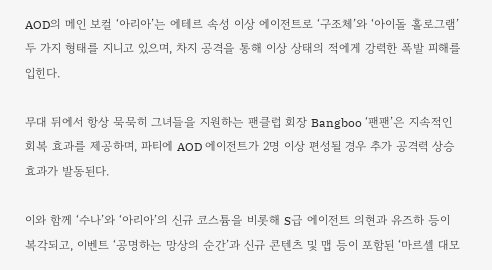AOD의 메인 보컬 ‘아리아’는 에테르 속성 이상 에이전트로 ‘구조체’와 ‘아이돌 홀로그램’ 두 가지 형태를 지니고 있으며, 차지 공격을 통해 이상 상태의 적에게 강력한 폭발 피해를 입힌다.

무대 뒤에서 항상 묵묵히 그녀들을 지원하는 팬클럽 회장 Bangboo ‘팬팬’은 지속적인 회복 효과를 제공하며, 파티에 AOD 에이전트가 2명 이상 편성될 경우 추가 공격력 상승 효과가 발동된다.

이와 함께 ‘수나’와 ‘아리아’의 신규 코스튬을 비롯해 S급 에이전트 의현과 유즈하 등이 복각되고, 이벤트 ‘공명하는 망상의 순간’과 신규 콘텐츠 및 맵 등이 포함된 ‘마르셀 대모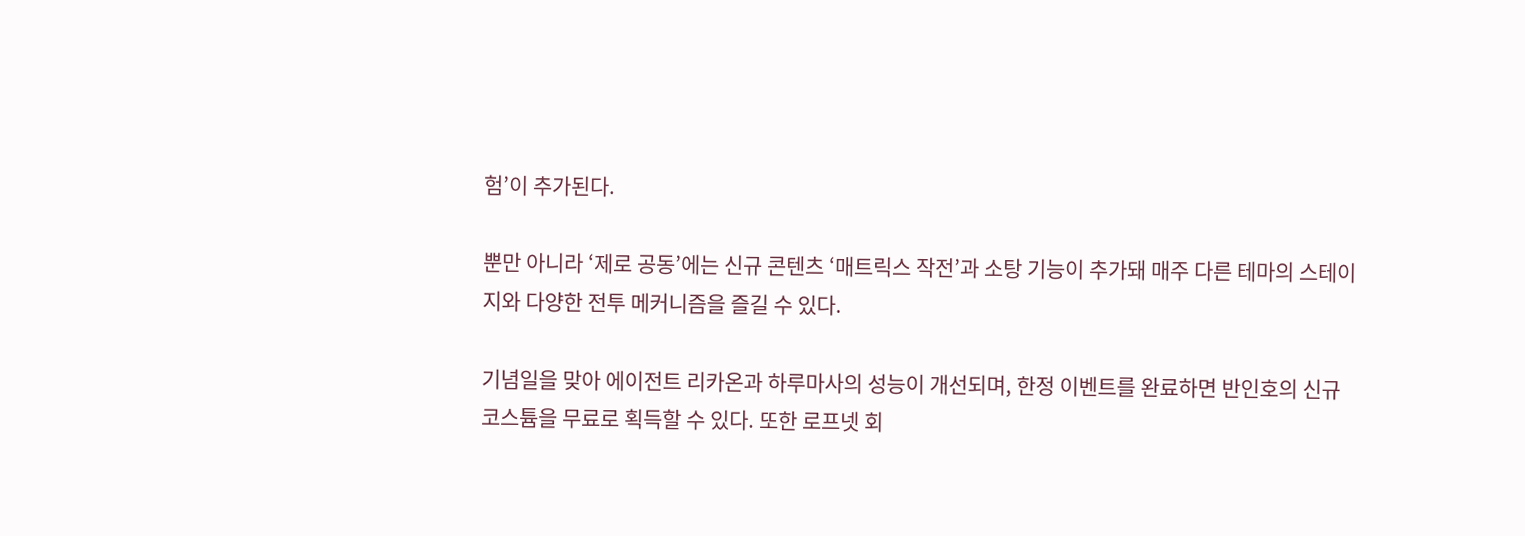험’이 추가된다.

뿐만 아니라 ‘제로 공동’에는 신규 콘텐츠 ‘매트릭스 작전’과 소탕 기능이 추가돼 매주 다른 테마의 스테이지와 다양한 전투 메커니즘을 즐길 수 있다.

기념일을 맞아 에이전트 리카온과 하루마사의 성능이 개선되며, 한정 이벤트를 완료하면 반인호의 신규 코스튬을 무료로 획득할 수 있다. 또한 로프넷 회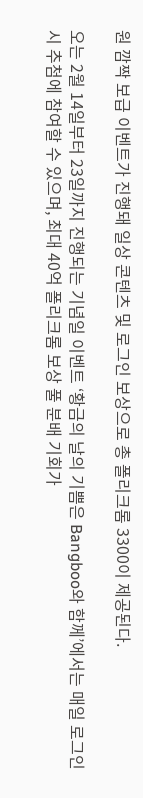원 깜짝 보급 이벤트가 진행돼 일상 콘텐츠 및 로그인 보상으로 총 폴리크롬 3300이 제공된다.

오는 2월 14일부터 23일까지 진행되는 기념일 이벤트 ‘황금의 날의 기쁨은 Bangboo와 함께’에서는 매일 로그인 시 추첨에 참여할 수 있으며, 최대 40억 폴리크롬 보상 풀 분배 기회가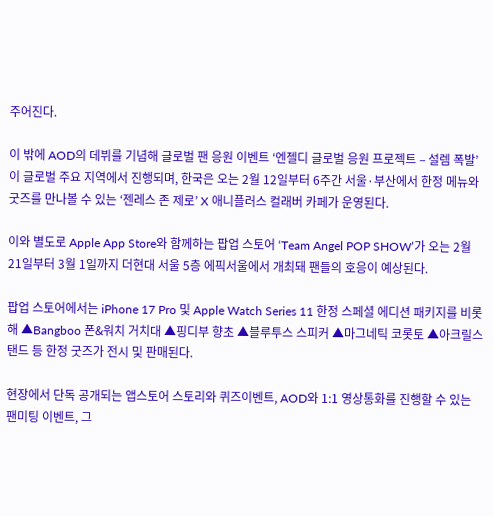주어진다.

이 밖에 AOD의 데뷔를 기념해 글로벌 팬 응원 이벤트 ‘엔젤디 글로벌 응원 프로젝트 – 설렘 폭발’이 글로벌 주요 지역에서 진행되며, 한국은 오는 2월 12일부터 6주간 서울·부산에서 한정 메뉴와 굿즈를 만나볼 수 있는 ‘젠레스 존 제로’ X 애니플러스 컬래버 카페가 운영된다.

이와 별도로 Apple App Store와 함께하는 팝업 스토어 ‘Team Angel POP SHOW’가 오는 2월 21일부터 3월 1일까지 더현대 서울 5층 에픽서울에서 개최돼 팬들의 호응이 예상된다.

팝업 스토어에서는 iPhone 17 Pro 및 Apple Watch Series 11 한정 스페셜 에디션 패키지를 비롯해 ▲Bangboo 폰&워치 거치대 ▲핑디부 향초 ▲블루투스 스피커 ▲마그네틱 코롯토 ▲아크릴스탠드 등 한정 굿즈가 전시 및 판매된다.

현장에서 단독 공개되는 앱스토어 스토리와 퀴즈이벤트, AOD와 1:1 영상통화를 진행할 수 있는 팬미팅 이벤트, 그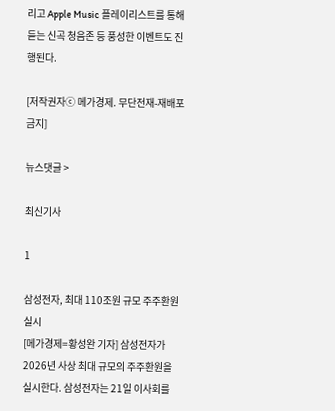리고 Apple Music 플레이리스트를 통해 듣는 신곡 청음존 등 풍성한 이벤트도 진행된다.

[저작권자ⓒ 메가경제. 무단전재-재배포 금지]

뉴스댓글 >

최신기사

1

삼성전자, 최대 110조원 규모 주주환원 실시
[메가경제=황성완 기자] 삼성전자가 2026년 사상 최대 규모의 주주환원을 실시한다. 삼성전자는 21일 이사회를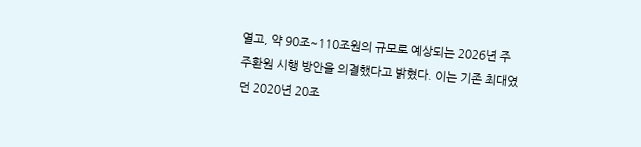열고, 약 90조~110조원의 규모로 예상되는 2026년 주주환원 시행 방안을 의결했다고 밝혔다. 이는 기존 최대였던 2020년 20조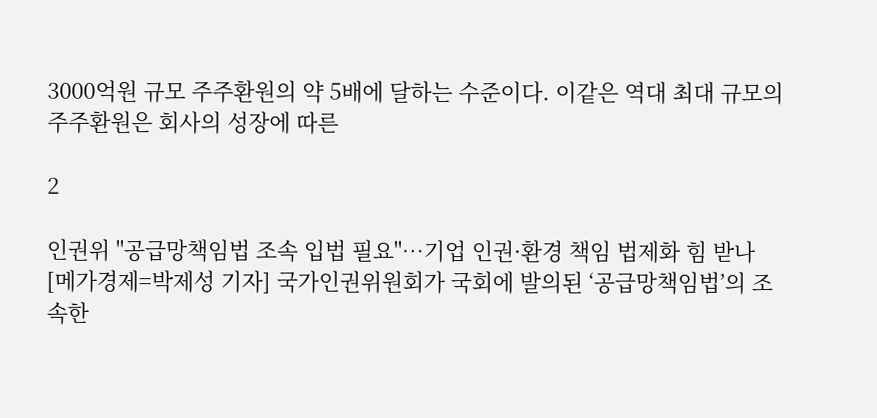3000억원 규모 주주환원의 약 5배에 달하는 수준이다. 이같은 역대 최대 규모의 주주환원은 회사의 성장에 따른

2

인권위 "공급망책임법 조속 입법 필요"…기업 인권·환경 책임 법제화 힘 받나
[메가경제=박제성 기자] 국가인권위원회가 국회에 발의된 ‘공급망책임법’의 조속한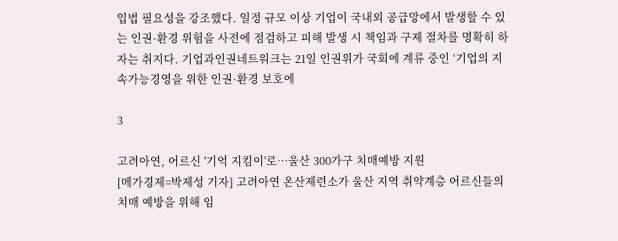입법 필요성을 강조했다. 일정 규모 이상 기업이 국내외 공급망에서 발생할 수 있는 인권·환경 위험을 사전에 점검하고 피해 발생 시 책임과 구제 절차를 명확히 하자는 취지다. 기업과인권네트워크는 21일 인권위가 국회에 계류 중인 ‘기업의 지속가능경영을 위한 인권·환경 보호에

3

고려아연, 어르신 '기억 지킴이'로…울산 300가구 치매예방 지원
[메가경제=박제성 기자] 고려아연 온산제련소가 울산 지역 취약계층 어르신들의 치매 예방을 위해 임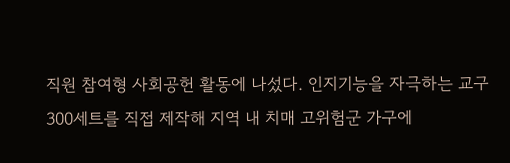직원 참여형 사회공헌 활동에 나섰다. 인지기능을 자극하는 교구 300세트를 직접 제작해 지역 내 치매 고위험군 가구에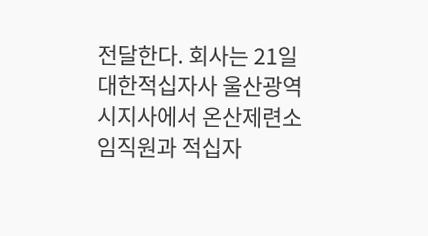전달한다. 회사는 21일 대한적십자사 울산광역시지사에서 온산제련소 임직원과 적십자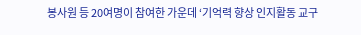봉사원 등 20여명이 참여한 가운데 ‘기억력 향상 인지활동 교구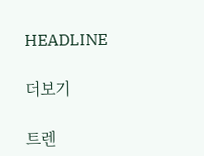HEADLINE

더보기

트렌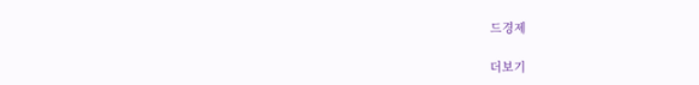드경제

더보기